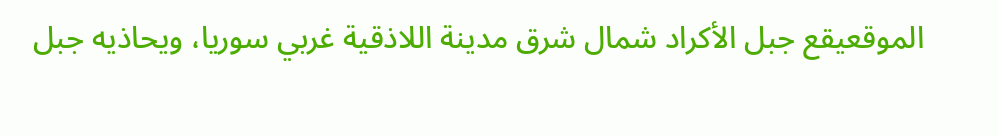الموقعيقع جبل الأكراد شمال شرق مدينة اللاذقية غربي سوريا، ويحاذيه جبل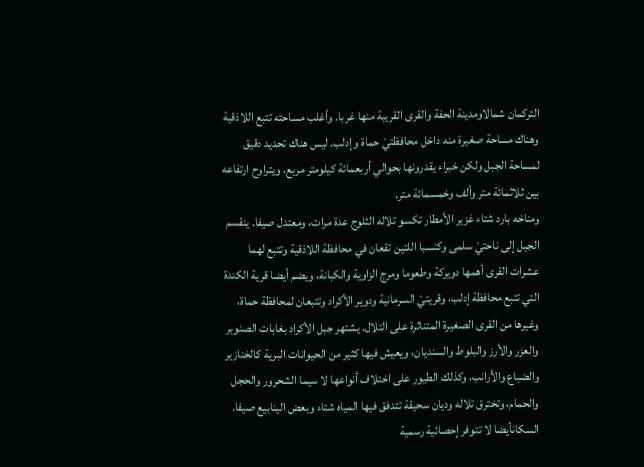التركمان شمالاومدينة الحفة والقرى القريبة منها غربا. وأغلب مساحته تتبع اللاذقية وهناك مساحة صغيرة منه داخل محافظتيْ حماة وإدلب. ليس هناك تحديد دقيق لمساحة الجبل ولكن خبراء يقدرونها بحوالي أربعمائة كيلومتر مربع، ويتراوح ارتفاعه بين ثلاثمائة متر وألف وخمسمائة متر.
ومناخه بارد شتاء غزير الأمطار تكسو تلاله الثلوج عدة مرات، ومعتدل صيفا. ينقسم الجبل إلى ناحتيْ سلمى وكنسبا اللتين تقعان في محافظة اللاذقية وتتبع لهما عشرات القرى أهمها دويركة وطعوما ومرج الزاوية والكبانة، ويضم أيضا قرية الكندة التي تتبع محافظة إدلب، وقريتيْ السرمانية ودوير الأكراد وتتبعان لمحافظة حماة، وغيرها من القرى الصغيرة المتناثرة على التلال. يشتهر جبل الأكراد بغابات الصنوبر والعزر والأرز والبلوط والسنديان، ويعيش فيها كثير من الحيوانات البرية كالخنازير والضباع والأرانب، وكذلك الطيور على اختلاف أنواعها لا سيما الشحرور والحجل والحمام، وتخترق تلاله وديان سحيقة تتدفق فيها المياه شتاء وبعض الينابيع صيفا.
السكانأيضا لا تتوفر إحصائية رسمية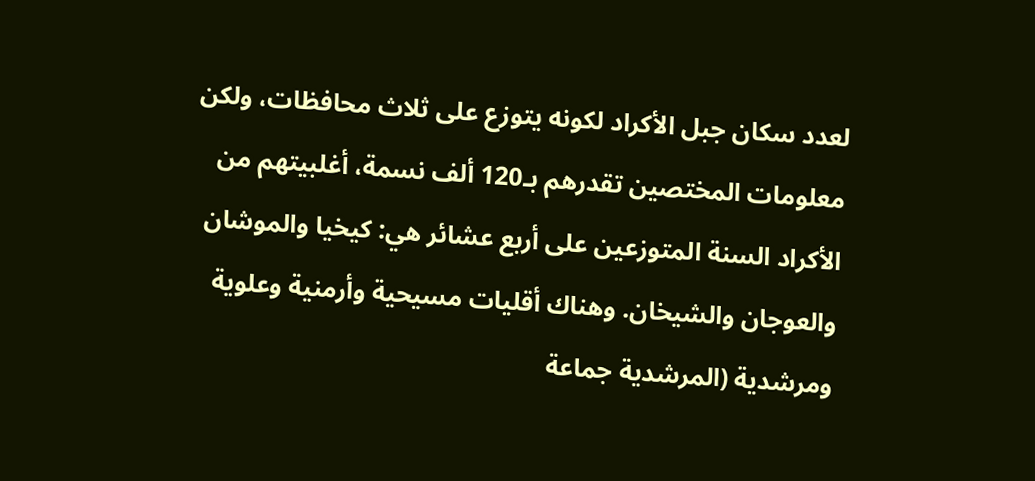لعدد سكان جبل الأكراد لكونه يتوزع على ثلاث محافظات، ولكن معلومات المختصين تقدرهم بـ120 ألف نسمة، أغلبيتهم من الأكراد السنة المتوزعين على أربع عشائر هي: كيخيا والموشان والعوجان والشيخان. وهناك أقليات مسيحية وأرمنية وعلوية ومرشدية (المرشدية جماعة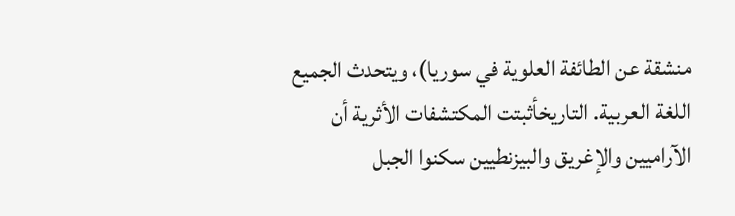منشقة عن الطائفة العلوية في سوريا)، ويتحدث الجميع اللغة العربية. التاريخأثبتت المكتشفات الأثرية أن الآراميين والإغريق والبيزنطيين سكنوا الجبل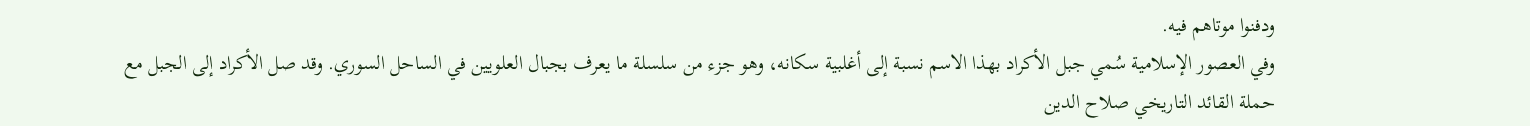ودفنوا موتاهم فيه.
وفي العصور الإسلامية سُمي جبل الأكراد بهذا الاسم نسبة إلى أغلبية سكانه، وهو جزء من سلسلة ما يعرف بجبال العلويين في الساحل السوري. وقد صل الأكراد إلى الجبل مع حملة القائد التاريخي صلاح الدين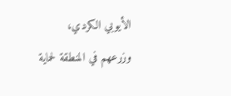الأيوبي الكردي، وزرعهم في المنطقة لحماية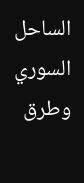الساحل السوري وطرق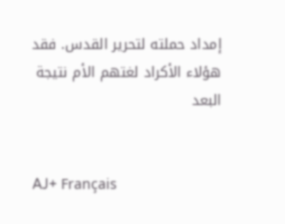إمداد حملته لتحرير القدس. فقد هؤلاء الأكراد لغتهم الأم نتيجة البعد


AJ+ Français